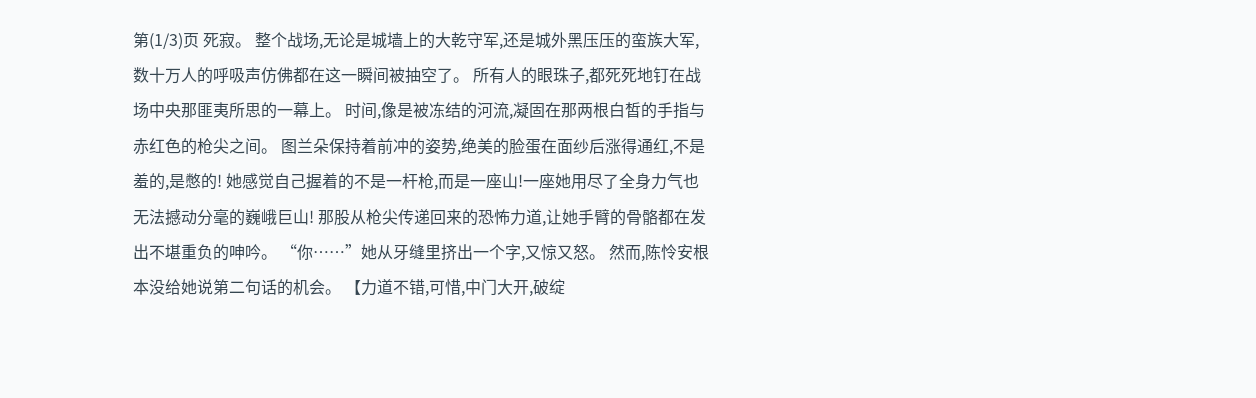第(1/3)页 死寂。 整个战场,无论是城墙上的大乾守军,还是城外黑压压的蛮族大军,数十万人的呼吸声仿佛都在这一瞬间被抽空了。 所有人的眼珠子,都死死地钉在战场中央那匪夷所思的一幕上。 时间,像是被冻结的河流,凝固在那两根白皙的手指与赤红色的枪尖之间。 图兰朵保持着前冲的姿势,绝美的脸蛋在面纱后涨得通红,不是羞的,是憋的! 她感觉自己握着的不是一杆枪,而是一座山!一座她用尽了全身力气也无法撼动分毫的巍峨巨山! 那股从枪尖传递回来的恐怖力道,让她手臂的骨骼都在发出不堪重负的呻吟。 “你……”她从牙缝里挤出一个字,又惊又怒。 然而,陈怜安根本没给她说第二句话的机会。 【力道不错,可惜,中门大开,破绽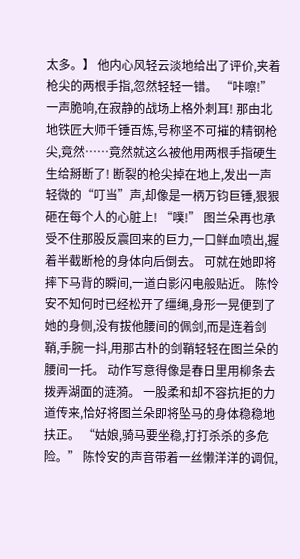太多。】 他内心风轻云淡地给出了评价,夹着枪尖的两根手指,忽然轻轻一错。 “咔嚓!” 一声脆响,在寂静的战场上格外刺耳! 那由北地铁匠大师千锤百炼,号称坚不可摧的精钢枪尖,竟然……竟然就这么被他用两根手指硬生生给掰断了! 断裂的枪尖掉在地上,发出一声轻微的“叮当”声,却像是一柄万钧巨锤,狠狠砸在每个人的心脏上! “噗!” 图兰朵再也承受不住那股反震回来的巨力,一口鲜血喷出,握着半截断枪的身体向后倒去。 可就在她即将摔下马背的瞬间,一道白影闪电般贴近。 陈怜安不知何时已经松开了缰绳,身形一晃便到了她的身侧,没有拔他腰间的佩剑,而是连着剑鞘,手腕一抖,用那古朴的剑鞘轻轻在图兰朵的腰间一托。 动作写意得像是春日里用柳条去拨弄湖面的涟漪。 一股柔和却不容抗拒的力道传来,恰好将图兰朵即将坠马的身体稳稳地扶正。 “姑娘,骑马要坐稳,打打杀杀的多危险。” 陈怜安的声音带着一丝懒洋洋的调侃,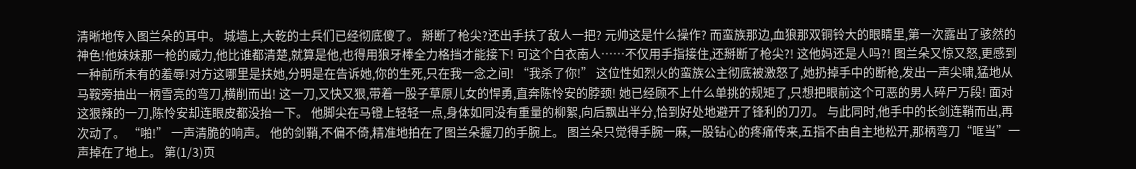清晰地传入图兰朵的耳中。 城墙上,大乾的士兵们已经彻底傻了。 掰断了枪尖?还出手扶了敌人一把? 元帅这是什么操作? 而蛮族那边,血狼那双铜铃大的眼睛里,第一次露出了骇然的神色!他妹妹那一枪的威力,他比谁都清楚,就算是他,也得用狼牙棒全力格挡才能接下! 可这个白衣南人……不仅用手指接住,还掰断了枪尖?! 这他妈还是人吗?! 图兰朵又惊又怒,更感到一种前所未有的羞辱!对方这哪里是扶她,分明是在告诉她,你的生死,只在我一念之间! “我杀了你!” 这位性如烈火的蛮族公主彻底被激怒了,她扔掉手中的断枪,发出一声尖啸,猛地从马鞍旁抽出一柄雪亮的弯刀,横削而出! 这一刀,又快又狠,带着一股子草原儿女的悍勇,直奔陈怜安的脖颈! 她已经顾不上什么单挑的规矩了,只想把眼前这个可恶的男人碎尸万段! 面对这狠辣的一刀,陈怜安却连眼皮都没抬一下。 他脚尖在马镫上轻轻一点,身体如同没有重量的柳絮,向后飘出半分,恰到好处地避开了锋利的刀刃。 与此同时,他手中的长剑连鞘而出,再次动了。 “啪!” 一声清脆的响声。 他的剑鞘,不偏不倚,精准地拍在了图兰朵握刀的手腕上。 图兰朵只觉得手腕一麻,一股钻心的疼痛传来,五指不由自主地松开,那柄弯刀“哐当”一声掉在了地上。 第(1/3)页